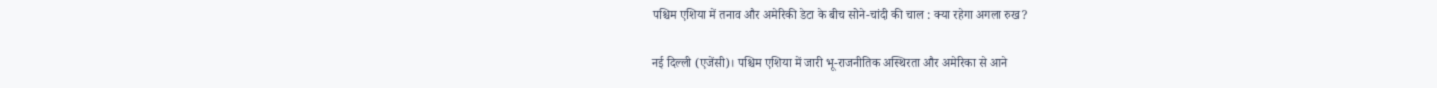पश्चिम एशिया में तनाव और अमेरिकी डेटा के बीच सोने-चांदी की चाल : क्या रहेगा अगला रुख?

नई दिल्ली (एजेंसी)। पश्चिम एशिया में जारी भू-राजनीतिक अस्थिरता और अमेरिका से आने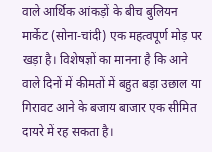वाले आर्थिक आंकड़ों के बीच बुलियन मार्केट (सोना-चांदी) एक महत्वपूर्ण मोड़ पर खड़ा है। विशेषज्ञों का मानना है कि आने वाले दिनों में कीमतों में बहुत बड़ा उछाल या गिरावट आने के बजाय बाजार एक सीमित दायरे में रह सकता है।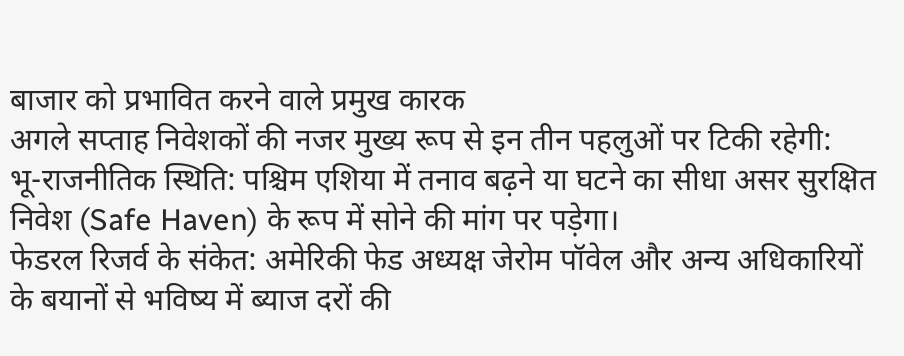बाजार को प्रभावित करने वाले प्रमुख कारक
अगले सप्ताह निवेशकों की नजर मुख्य रूप से इन तीन पहलुओं पर टिकी रहेगी:
भू-राजनीतिक स्थिति: पश्चिम एशिया में तनाव बढ़ने या घटने का सीधा असर सुरक्षित निवेश (Safe Haven) के रूप में सोने की मांग पर पड़ेगा।
फेडरल रिजर्व के संकेत: अमेरिकी फेड अध्यक्ष जेरोम पॉवेल और अन्य अधिकारियों के बयानों से भविष्य में ब्याज दरों की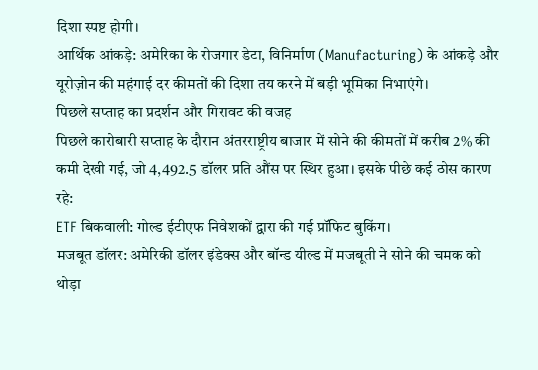दिशा स्पष्ट होगी।
आर्थिक आंकड़े: अमेरिका के रोजगार डेटा, विनिर्माण (Manufacturing) के आंकड़े और यूरोज़ोन की महंगाई दर कीमतों की दिशा तय करने में बड़ी भूमिका निभाएंगे।
पिछले सप्ताह का प्रदर्शन और गिरावट की वजह
पिछले कारोबारी सप्ताह के दौरान अंतरराष्ट्रीय बाजार में सोने की कीमतों में करीब 2% की कमी देखी गई, जो 4,492.5 डॉलर प्रति औंस पर स्थिर हुआ। इसके पीछे कई ठोस कारण रहे:
ETF बिकवाली: गोल्ड ईटीएफ निवेशकों द्वारा की गई प्रॉफिट बुकिंग।
मजबूत डॉलर: अमेरिकी डॉलर इंडेक्स और बॉन्ड यील्ड में मजबूती ने सोने की चमक को थोड़ा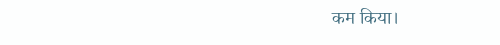कम किया।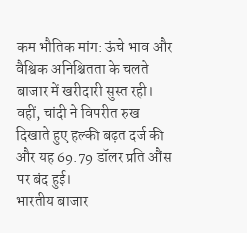कम भौतिक मांग: ऊंचे भाव और वैश्विक अनिश्चितता के चलते बाजार में खरीदारी सुस्त रही।
वहीं, चांदी ने विपरीत रुख दिखाते हुए हल्की बढ़त दर्ज की और यह 69.79 डॉलर प्रति औंस पर बंद हुई।
भारतीय बाजार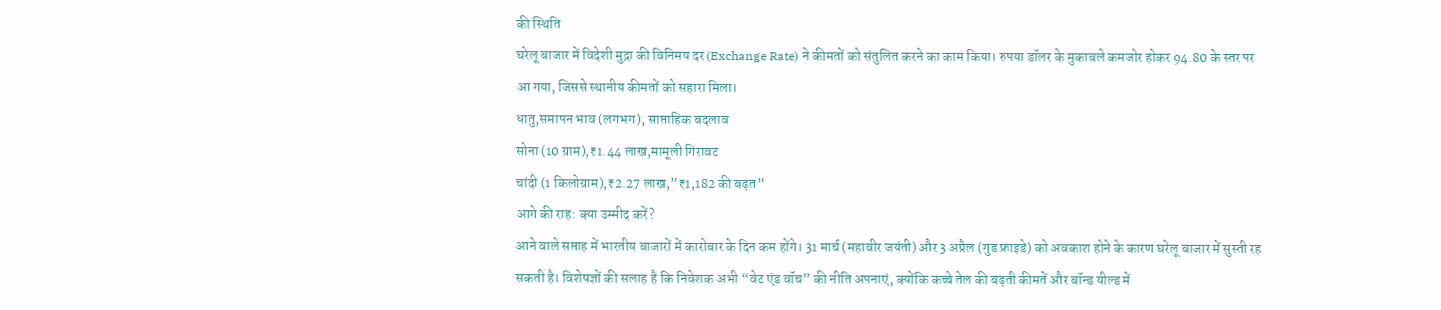की स्थिति
घरेलू बाजार में विदेशी मुद्रा की विनिमय दर (Exchange Rate) ने कीमतों को संतुलित करने का काम किया। रुपया डॉलर के मुकाबले कमजोर होकर 94.80 के स्तर पर आ गया, जिससे स्थानीय कीमतों को सहारा मिला।
धातु,समापन भाव (लगभग), साप्ताहिक बदलाव
सोना (10 ग्राम),₹1.44 लाख,मामूली गिरावट
चांदी (1 किलोग्राम),₹2.27 लाख,”₹1,182 की बढ़त”
आगे की राह: क्या उम्मीद करें?
आने वाले सप्ताह में भारतीय बाजारों में कारोबार के दिन कम होंगे। 31 मार्च (महावीर जयंती) और 3 अप्रैल (गुड फ्राइडे) को अवकाश होने के कारण घरेलू बाजार में सुस्ती रह सकती है। विशेषज्ञों की सलाह है कि निवेशक अभी “वेट एंड वॉच” की नीति अपनाएं, क्योंकि कच्चे तेल की बढ़ती कीमतें और बॉन्ड यील्ड में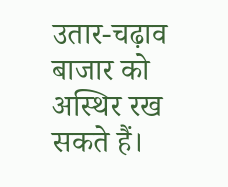उतार-चढ़ाव बाजार को अस्थिर रख सकते हैं।